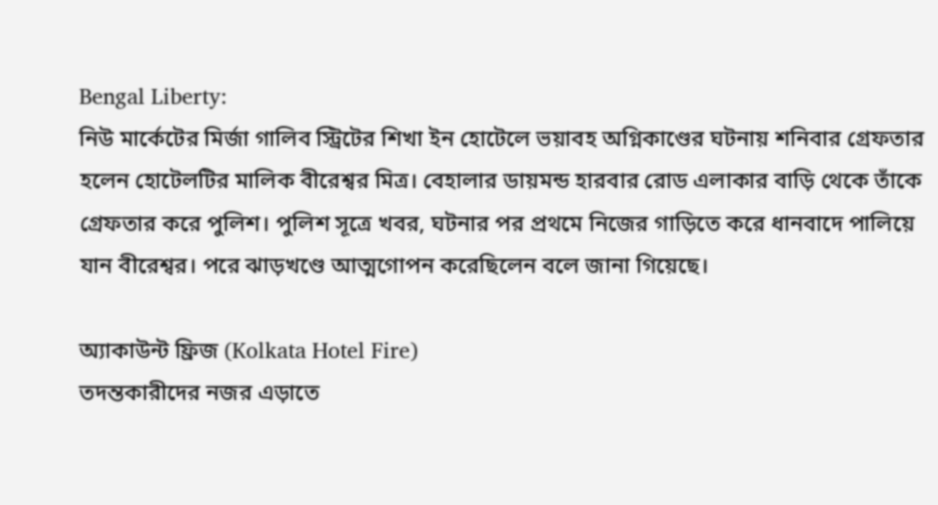Bengal Liberty:
নিউ মার্কেটের মির্জা গালিব স্ট্রিটের শিখা ইন হোটেলে ভয়াবহ অগ্নিকাণ্ডের ঘটনায় শনিবার গ্রেফতার হলেন হোটেলটির মালিক বীরেশ্বর মিত্র। বেহালার ডায়মন্ড হারবার রোড এলাকার বাড়ি থেকে তাঁকে গ্রেফতার করে পুলিশ। পুলিশ সূত্রে খবর, ঘটনার পর প্রথমে নিজের গাড়িতে করে ধানবাদে পালিয়ে যান বীরেশ্বর। পরে ঝাড়খণ্ডে আত্মগোপন করেছিলেন বলে জানা গিয়েছে।

অ্যাকাউন্ট ফ্রিজ (Kolkata Hotel Fire)
তদন্তকারীদের নজর এড়াতে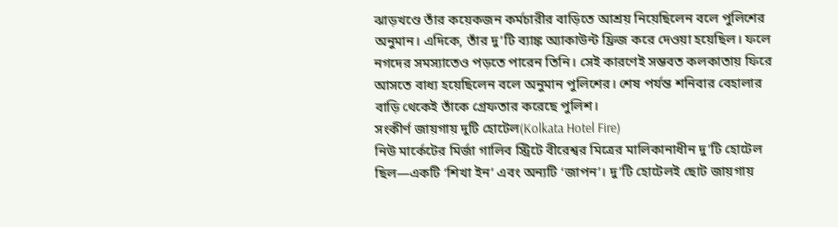ঝাড়খণ্ডে তাঁর কয়েকজন কর্মচারীর বাড়িতে আশ্রয় নিয়েছিলেন বলে পুলিশের অনুমান। এদিকে, তাঁর দু’টি ব্যাঙ্ক অ্যাকাউন্ট ফ্রিজ করে দেওয়া হয়েছিল। ফলে নগদের সমস্যাতেও পড়তে পারেন তিনি। সেই কারণেই সম্ভবত কলকাতায় ফিরে আসতে বাধ্য হয়েছিলেন বলে অনুমান পুলিশের। শেষ পর্যন্ত শনিবার বেহালার বাড়ি থেকেই তাঁকে গ্রেফতার করেছে পুলিশ।
সংকীর্ণ জায়গায় দুটি হোটেল(Kolkata Hotel Fire)
নিউ মার্কেটের মির্জা গালিব স্ট্রিটে বীরেশ্বর মিত্রের মালিকানাধীন দু’টি হোটেল ছিল—একটি ‘শিখা ইন’ এবং অন্যটি ‘জাপন’। দু’টি হোটেলই ছোট জায়গায়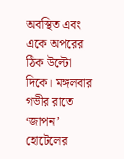অবস্থিত এবং একে অপরের ঠিক উল্টো দিকে। মঙ্গলবার গভীর রাতে ‘জাপন’ হোটেলের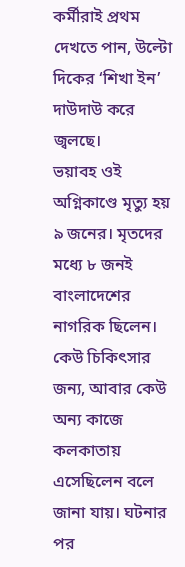কর্মীরাই প্রথম দেখতে পান, উল্টো দিকের ‘শিখা ইন’ দাউদাউ করে জ্বলছে।
ভয়াবহ ওই অগ্নিকাণ্ডে মৃত্যু হয় ৯ জনের। মৃতদের মধ্যে ৮ জনই বাংলাদেশের নাগরিক ছিলেন। কেউ চিকিৎসার জন্য, আবার কেউ অন্য কাজে কলকাতায় এসেছিলেন বলে জানা যায়। ঘটনার পর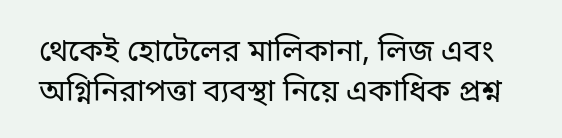থেকেই হোটেলের মালিকানা, লিজ এবং অগ্নিনিরাপত্তা ব্যবস্থা নিয়ে একাধিক প্রশ্ন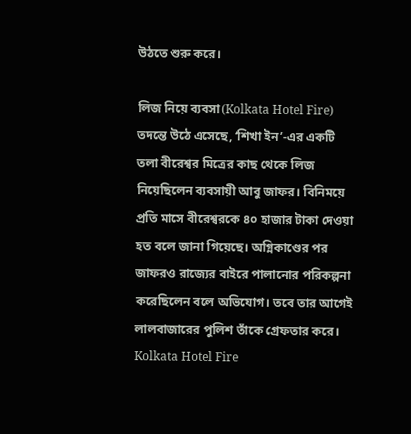উঠতে শুরু করে।

লিজ নিয়ে ব্যবসা(Kolkata Hotel Fire)
তদন্তে উঠে এসেছে, ‘শিখা ইন’-এর একটি তলা বীরেশ্বর মিত্রের কাছ থেকে লিজ নিয়েছিলেন ব্যবসায়ী আবু জাফর। বিনিময়ে প্রতি মাসে বীরেশ্বরকে ৪০ হাজার টাকা দেওয়া হত বলে জানা গিয়েছে। অগ্নিকাণ্ডের পর জাফরও রাজ্যের বাইরে পালানোর পরিকল্পনা করেছিলেন বলে অভিযোগ। তবে তার আগেই লালবাজারের পুলিশ তাঁকে গ্রেফতার করে।
Kolkata Hotel Fire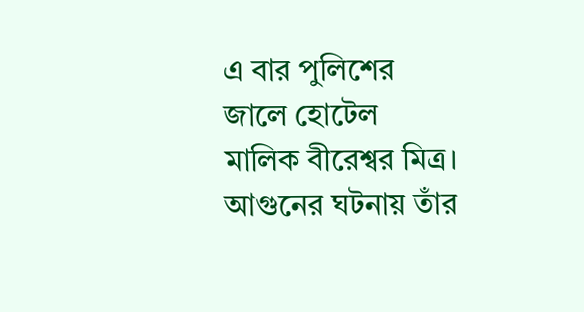এ বার পুলিশের জালে হোটেল মালিক বীরেশ্বর মিত্র। আগুনের ঘটনায় তাঁর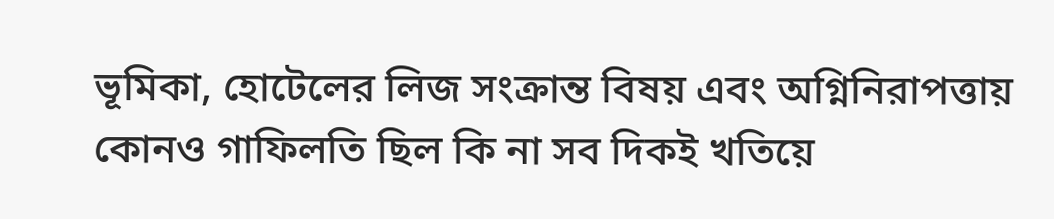ভূমিকা, হোটেলের লিজ সংক্রান্ত বিষয় এবং অগ্নিনিরাপত্তায় কোনও গাফিলতি ছিল কি না সব দিকই খতিয়ে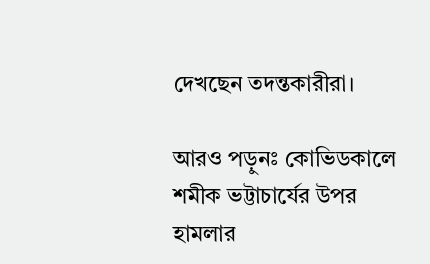দেখছেন তদন্তকারীরা।

আরও পড়ুনঃ কোভিডকালে শমীক ভট্টাচার্যের উপর হামলার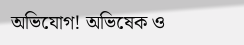অভিযোগ! অভিষেক ও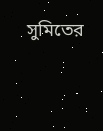সুমিতের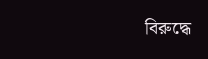বিরুদ্ধে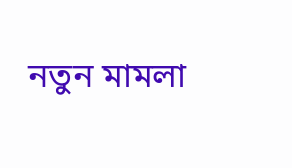নতুন মামলা